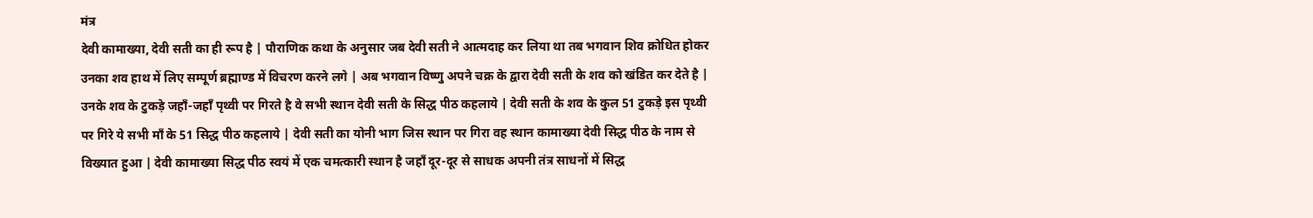मंत्र
देवी कामाख्या, देवी सती का ही रूप है | पौराणिक कथा के अनुसार जब देवी सती ने आत्मदाह कर लिया था तब भगवान शिव क्रोधित होकर उनका शव हाथ में लिए सम्पूर्ण ब्रह्माण्ड में विचरण करने लगे | अब भगवान विष्णु अपने चक्र के द्वारा देवी सती के शव को खंडित कर देते है | उनके शव के टुकड़े जहाँ-जहाँ पृथ्वी पर गिरते है वे सभी स्थान देवी सती के सिद्ध पीठ कहलाये | देवी सती के शव के कुल 51 टुकड़े इस पृथ्वी पर गिरे ये सभी माँ के 51 सिद्ध पीठ कहलाये | देवी सती का योनी भाग जिस स्थान पर गिरा वह स्थान कामाख्या देवी सिद्ध पीठ के नाम से विख्यात हुआ | देवी कामाख्या सिद्ध पीठ स्वयं में एक चमत्कारी स्थान है जहाँ दूर-दूर से साधक अपनी तंत्र साधनों में सिद्ध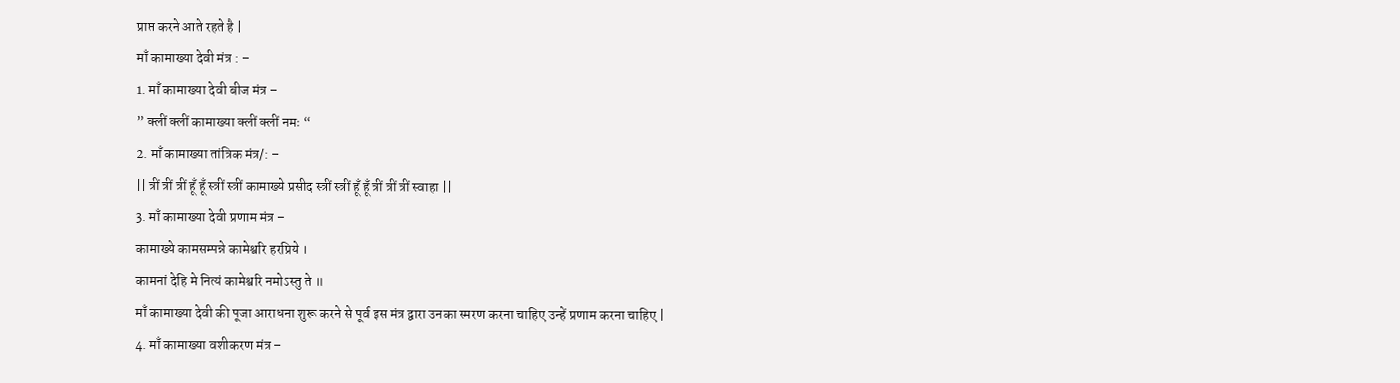प्राप्त करने आते रहते है |
माँ कामाख्या देवी मंत्र : –
1. माँ कामाख्या देवी बीज मंत्र –
” क्लीं क्लीं कामाख्या क्लीं क्लीं नमः “
2. माँ कामाख्या तांत्रिक मंत्र/: –
|| त्रीं त्रीं त्रीं हूँ हूँ स्त्रीं स्त्रीं कामाख्ये प्रसीद स्त्रीं स्त्रीं हूँ हूँ त्रीं त्रीं त्रीं स्वाहा ||
3. माँ कामाख्या देवी प्रणाम मंत्र –
कामाख्ये कामसम्पन्ने कामेश्वरि हरप्रिये ।
कामनां देहि मे नित्यं कामेश्वरि नमोऽस्तु ते ॥
माँ कामाख्या देवी की पूजा आराधना शुरू करने से पूर्व इस मंत्र द्वारा उनका स्मरण करना चाहिए उन्हें प्रणाम करना चाहिए |
4. माँ कामाख्या वशीकरण मंत्र –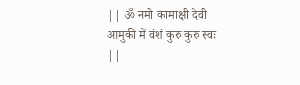|| ॐ नमो कामाक्षी देवी आमुकी में वंशं कुरु कुरु स्वः ||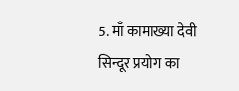5. माँ कामाख्या देवी सिन्दूर प्रयोग का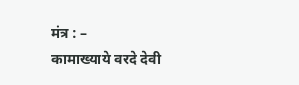मंत्र : –
कामाख्याये वरदे देवी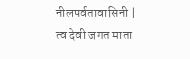नीलपर्वतावासिनी |
त्व देवी जगत माता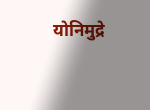योनिमुद्रे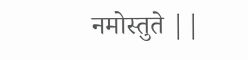नमोस्तुते ||